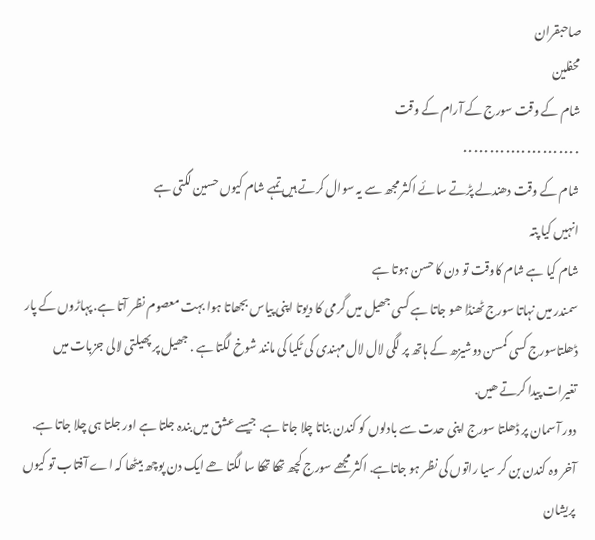صاحبقران
محفلین
شام کے وقت سورج کے آرام کے وقت
۰۰۰۰۰۰۰۰۰۰۰۰۰۰۰۰۰۰۰۰۰۰
شام کے وقت دھندلے پڑتے سائے اکثر مجھ سے یہ سوال کرتے ہیں تمہے شام کیوں حسین لگتی ہے
انہیں کیا پتہ
شام کیا ہے شام کاوقت تو دن کا حسن ہوتا ہے
سمندر میں نہاتا سورج ٹھنڈا ھو جاتا ہے کسی جھیل میں گرمی کا دیوتا اپنی پیاس بجھاتا ہوا بہت معصوم نظر آتا ہے. پہاڑوں کے پار ڈھلتاسورج کسی کمسن دوشیزھ کے ہاتھ پر لگی لال لال مہندی کی ٹکیا کی مانند شوخ لگتا ہے . جھیل پر پھیلتی لالی جزبات میں تغیرات پیدا کرتے ھیں.
دور آسمان پر ڈھلتا سورج اپنی حدت سے بادلوں کو کندن بناتا چلا جاتا ہے. جیسے عشق میں بندہ جلتا ہے اور جلتا ہی چلا جاتا ہے. آخر وہ کندن بن کر سیا راتوں کی نظر ہو جاتاہے. اکثر مجھے سورج کچھ تھکا تھکا سا لگتا ھے ایک دن پوچھ بیٹھا کہ اے آفتاب تو کیوں پریشان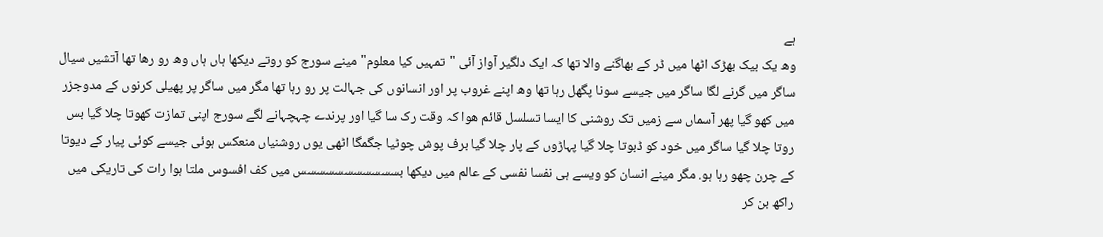ہے
وھ یک بیک بھڑک اٹھا میں ڈر کے بھاگنے والا تھا کہ ایک دلگیر آواز آئی "تمہیں کیا معلوم" مینے سورج کو روتے دیکھا ہاں ہاں وھ رو رھا تھا آتشیں سیال ساگر میں گرنے لگا ساگر میں جیسے سونا پگھل رہا تھا وھ اپنے غروب پر اور انسانوں کی جہالت پر رو رہا تھا مگر میں ساگر پر پھیلی کرنوں کے مدوجزر میں کھو گیا پھر آسماں سے زمیں تک روشنی کا ایسا تسلسل قائم ھوا کہ وقت رک سا گیا اور پرندے چہچہانے لگے سورج اپنی تمازت کھوتا چلا گیا بس روتا چلا گیا ساگر میں خود کو ڈبوتا چلا گیا پہاڑوں کے پار چلا گیا برف پوش چوٹیا جگمگا اٹھی یوں روشنیاں منعکس ہوئی جیسے کوئی پیار کے دیوتا کے چرن چھو رہا ہو. مگر مینے انسان کو ویسے ہی نفسا نفسی کے عالم میں دیکھا بسسسسسسسسسسس میں کف افسوس ملتا ہوا رات کی تاریکی میں راکھ بن کر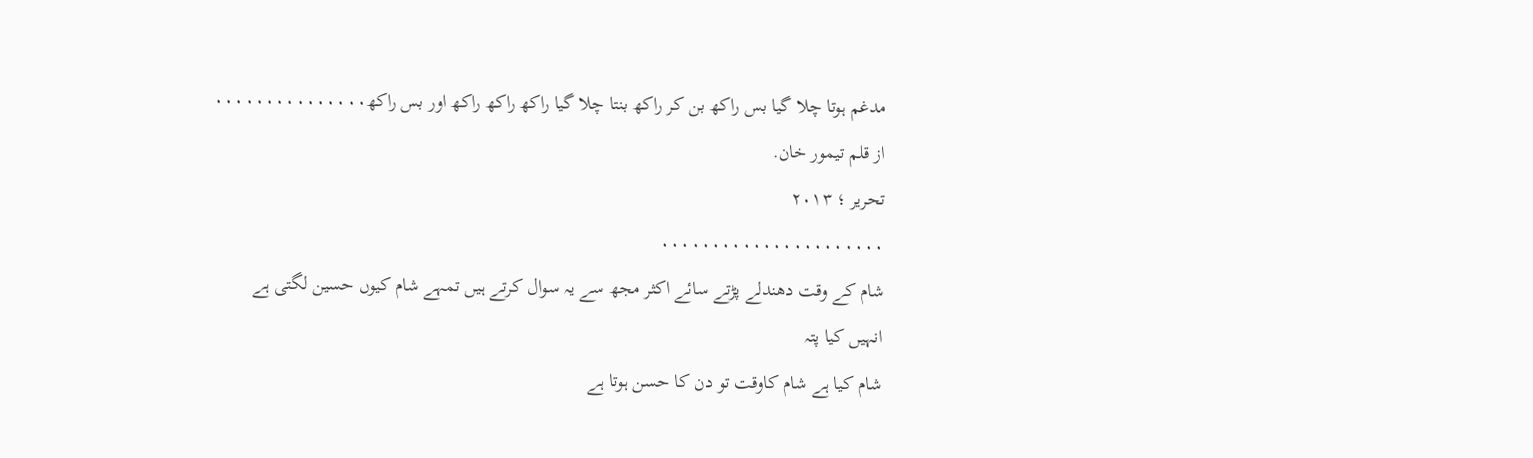مدغم ہوتا چلا گیا بس راکھ بن کر راکھ بنتا چلا گیا راکھ راکھ راکھ اور بس راکھ۰۰۰۰۰۰۰۰۰۰۰۰۰۰۰
از قلم تیمور خان.
تحریر ؛ ٢٠١٣
۰۰۰۰۰۰۰۰۰۰۰۰۰۰۰۰۰۰۰۰۰۰
شام کے وقت دھندلے پڑتے سائے اکثر مجھ سے یہ سوال کرتے ہیں تمہے شام کیوں حسین لگتی ہے
انہیں کیا پتہ
شام کیا ہے شام کاوقت تو دن کا حسن ہوتا ہے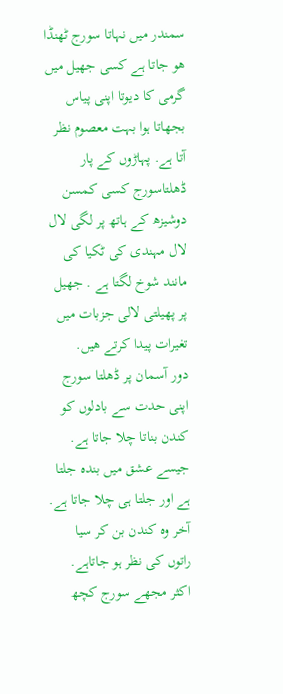سمندر میں نہاتا سورج ٹھنڈا ھو جاتا ہے کسی جھیل میں گرمی کا دیوتا اپنی پیاس بجھاتا ہوا بہت معصوم نظر آتا ہے. پہاڑوں کے پار ڈھلتاسورج کسی کمسن دوشیزھ کے ہاتھ پر لگی لال لال مہندی کی ٹکیا کی مانند شوخ لگتا ہے . جھیل پر پھیلتی لالی جزبات میں تغیرات پیدا کرتے ھیں.
دور آسمان پر ڈھلتا سورج اپنی حدت سے بادلوں کو کندن بناتا چلا جاتا ہے. جیسے عشق میں بندہ جلتا ہے اور جلتا ہی چلا جاتا ہے. آخر وہ کندن بن کر سیا راتوں کی نظر ہو جاتاہے. اکثر مجھے سورج کچھ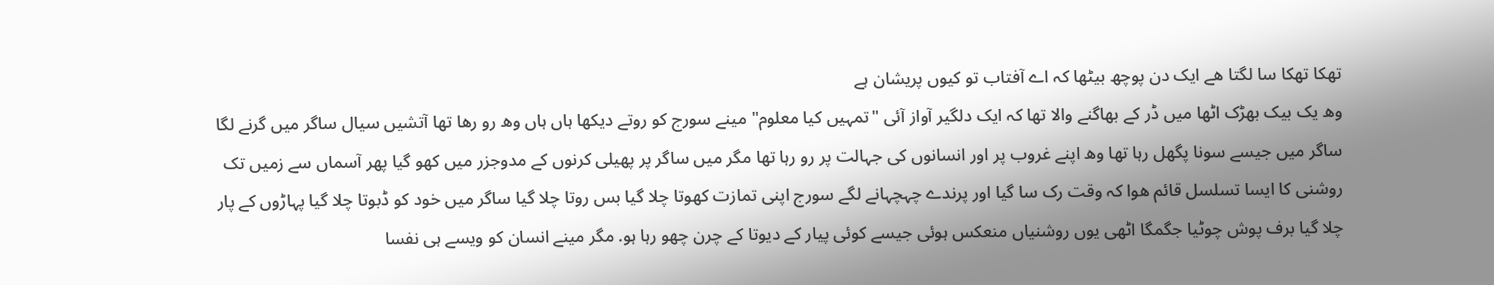تھکا تھکا سا لگتا ھے ایک دن پوچھ بیٹھا کہ اے آفتاب تو کیوں پریشان ہے
وھ یک بیک بھڑک اٹھا میں ڈر کے بھاگنے والا تھا کہ ایک دلگیر آواز آئی "تمہیں کیا معلوم" مینے سورج کو روتے دیکھا ہاں ہاں وھ رو رھا تھا آتشیں سیال ساگر میں گرنے لگا ساگر میں جیسے سونا پگھل رہا تھا وھ اپنے غروب پر اور انسانوں کی جہالت پر رو رہا تھا مگر میں ساگر پر پھیلی کرنوں کے مدوجزر میں کھو گیا پھر آسماں سے زمیں تک روشنی کا ایسا تسلسل قائم ھوا کہ وقت رک سا گیا اور پرندے چہچہانے لگے سورج اپنی تمازت کھوتا چلا گیا بس روتا چلا گیا ساگر میں خود کو ڈبوتا چلا گیا پہاڑوں کے پار چلا گیا برف پوش چوٹیا جگمگا اٹھی یوں روشنیاں منعکس ہوئی جیسے کوئی پیار کے دیوتا کے چرن چھو رہا ہو. مگر مینے انسان کو ویسے ہی نفسا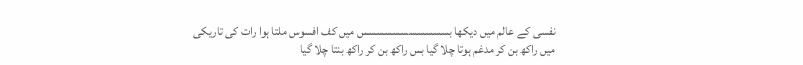نفسی کے عالم میں دیکھا بسسسسسسسسسسس میں کف افسوس ملتا ہوا رات کی تاریکی میں راکھ بن کر مدغم ہوتا چلا گیا بس راکھ بن کر راکھ بنتا چلا گیا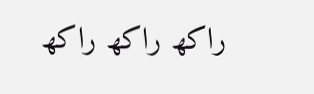راکھ راکھ راکھ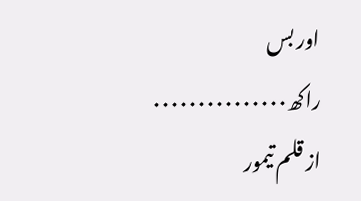اور بس راکھ۰۰۰۰۰۰۰۰۰۰۰۰۰۰۰
از قلم تیمور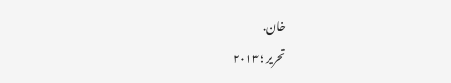خان.
تحریر ؛ ٢٠١٣